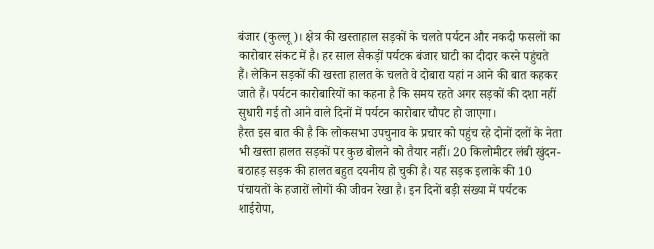बंजार (कुल्लू)। क्षेत्र की खस्ताहाल सड़कों के चलते पर्यटन और नकदी फसलों का कारोबार संकट में है। हर साल सैकड़ों पर्यटक बंजार घाटी का दीदार करने पहुंचते हैं। लेकिन सड़कों की खस्ता हालत के चलते वे दोबारा यहां न आने की बात कहकर जाते हैं। पर्यटन कारोबारियों का कहना है कि समय रहते अगर सड़कों की दशा नहीं सुधारी गई तो आने वाले दिनों में पर्यटन कारोबार चौपट हो जाएगा।
हैरत इस बात की है कि लोकसभा उपचुनाव के प्रचार को पहुंच रहे दोनों दलों के नेता भी खस्ता हालत सड़कों पर कुछ बोलने को तैयार नहीं। 20 किलोमीटर लंबी खुंदन-बठाहड़ सड़क की हालत बहुत दयनीय हो चुकी है। यह सड़क इलाके की 10 पंचायतों के हजारों लोगों की जीवन रेखा है। इन दिनों बड़ी संख्या में पर्यटक शाईरोपा,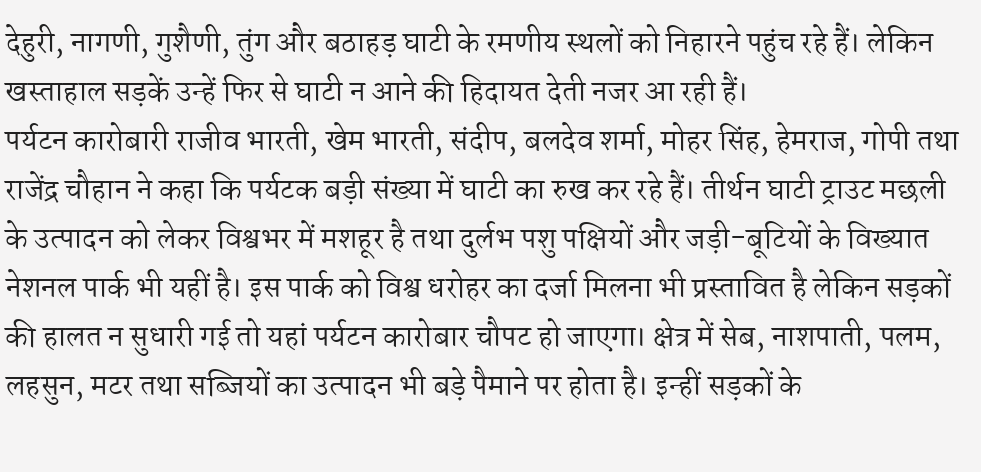देहुरी, नागणी, गुशैणी, तुंग और बठाहड़ घाटी के रमणीय स्थलों को निहारने पहुंच रहे हैं। लेकिन खस्ताहाल सड़कें उन्हें फिर से घाटी न आने की हिदायत देती नजर आ रही हैं।
पर्यटन कारोबारी राजीव भारती, खेम भारती, संदीप, बलदेव शर्मा, मोहर सिंह, हेमराज, गोपी तथा राजेंद्र चौहान ने कहा कि पर्यटक बड़ी संख्या में घाटी का रुख कर रहे हैं। तीर्थन घाटी ट्राउट मछली के उत्पादन को लेकर विश्वभर में मशहूर है तथा दुर्लभ पशु पक्षियों और जड़ी-बूटियों के विख्यात नेशनल पार्क भी यहीं है। इस पार्क को विश्व धरोहर का दर्जा मिलना भी प्रस्तावित है लेकिन सड़कों की हालत न सुधारी गई तो यहां पर्यटन कारोबार चौपट हो जाएगा। क्षेत्र में सेब, नाशपाती, पलम, लहसुन, मटर तथा सब्जियों का उत्पादन भी बड़े पैमाने पर होता है। इन्हीं सड़कों के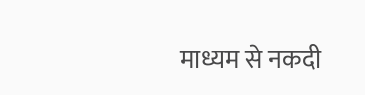माध्यम से नकदी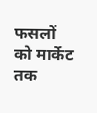फसलों को मार्केट तक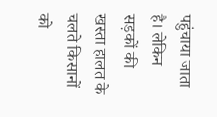पहुंचाया जाता है। लेकिन सड़कों की खस्ता हालत के चलते किसानों को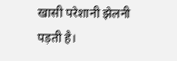खासी परेशानी झेलनी पड़ती है।